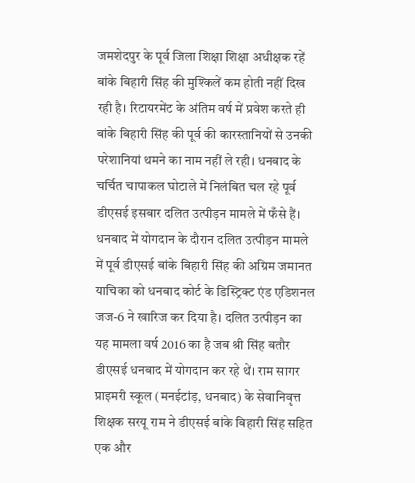जमशेदपुर के पूर्व जिला शिक्षा शिक्षा अधीक्षक रहें बांके बिहारी सिंह की मुश्किलें कम होती नहीं दिख रही है। रिटायरमेंट के अंतिम वर्ष में प्रवेश करते ही बांके बिहारी सिंह की पूर्व की कारस्तानियों से उनकी परेशानियां थमने का नाम नहीं ले रही। धनबाद के चर्चित चापाकल घोटाले में निलंबित चल रहे पूर्व डीएसई इसबार दलित उत्पीड़न मामले में फँसे हैं। धनबाद में योगदान के दौरान दलित उत्पीड़न मामले में पूर्व डीएसई बांके बिहारी सिंह की अग्रिम जमानत याचिका को धनबाद कोर्ट के डिस्ट्रिक्ट एंड एडिशनल जज-6 ने खारिज कर दिया है। दलित उत्पीड़न का यह मामला वर्ष 2016 का है जब श्री सिंह बतौर डीएसई धनबाद में योगदान कर रहे थें। राम सागर प्राइमरी स्कूल (मनईटांड़, धनबाद) के सेवानिवृत्त शिक्षक सरयू राम ने डीएसई बांके बिहारी सिंह सहित एक और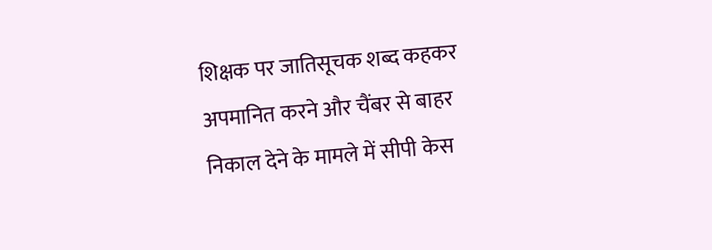शिक्षक पर जातिसूचक शब्द कहकर अपमानित करने और चैंबर से बाहर निकाल देने के मामले में सीपी केस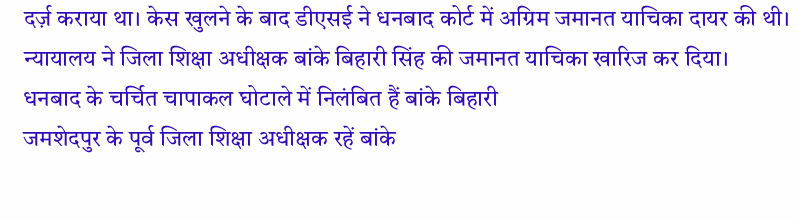दर्ज़ कराया था। केस खुलने के बाद डीएसई ने धनबाद कोर्ट में अग्रिम जमानत याचिका दायर की थी। न्यायालय ने जिला शिक्षा अधीक्षक बांके बिहारी सिंह की जमानत याचिका खारिज कर दिया।
धनबाद के चर्चित चापाकल घोटाले में निलंबित हैं बांके बिहारी
जमशेदपुर के पूर्व जिला शिक्षा अधीक्षक रहें बांके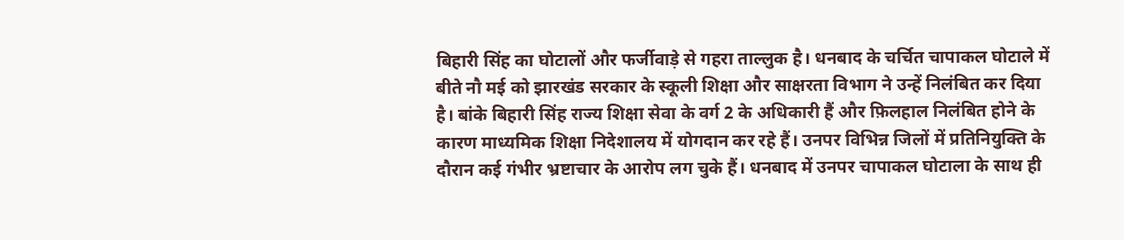बिहारी सिंह का घोटालों और फर्जीवाड़े से गहरा ताल्लुक है। धनबाद के चर्चित चापाकल घोटाले में बीते नौ मई को झारखंड सरकार के स्कूली शिक्षा और साक्षरता विभाग ने उन्हें निलंबित कर दिया है। बांके बिहारी सिंह राज्य शिक्षा सेवा के वर्ग 2 के अधिकारी हैं और फ़िलहाल निलंबित होने के कारण माध्यमिक शिक्षा निदेशालय में योगदान कर रहे हैं। उनपर विभिन्न जिलों में प्रतिनियुक्ति के दौरान कई गंभीर भ्रष्टाचार के आरोप लग चुके हैं। धनबाद में उनपर चापाकल घोटाला के साथ ही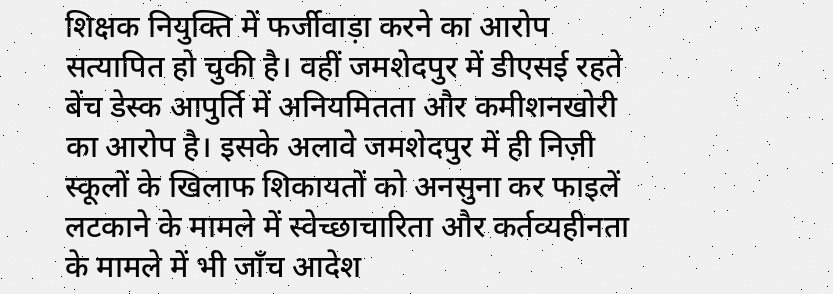शिक्षक नियुक्ति में फर्जीवाड़ा करने का आरोप सत्यापित हो चुकी है। वहीं जमशेदपुर में डीएसई रहते बेंच डेस्क आपुर्ति में अनियमितता और कमीशनखोरी का आरोप है। इसके अलावे जमशेदपुर में ही निज़ी स्कूलों के खिलाफ शिकायतों को अनसुना कर फाइलें लटकाने के मामले में स्वेच्छाचारिता और कर्तव्यहीनता के मामले में भी जाँच आदेश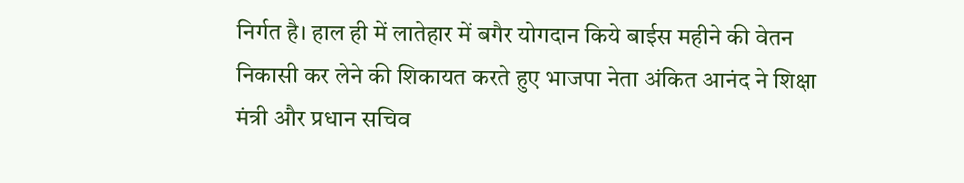निर्गत है। हाल ही में लातेहार में बगैर योगदान किये बाईस महीने की वेतन निकासी कर लेने की शिकायत करते हुए भाजपा नेता अंकित आनंद ने शिक्षा मंत्री और प्रधान सचिव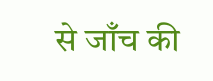से जाँच की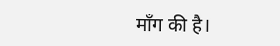माँग की है।